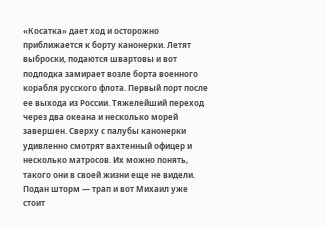«Косатка» дает ход и осторожно приближается к борту канонерки. Летят выброски, подаются швартовы и вот подлодка замирает возле борта военного корабля русского флота. Первый порт после ее выхода из России. Тяжелейший переход через два океана и несколько морей завершен. Сверху с палубы канонерки удивленно смотрят вахтенный офицер и несколько матросов. Их можно понять, такого они в своей жизни еще не видели. Подан шторм — трап и вот Михаил уже стоит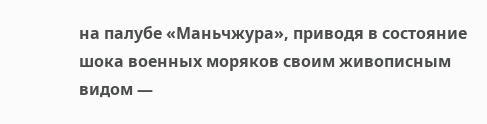на палубе «Маньчжура», приводя в состояние шока военных моряков своим живописным видом —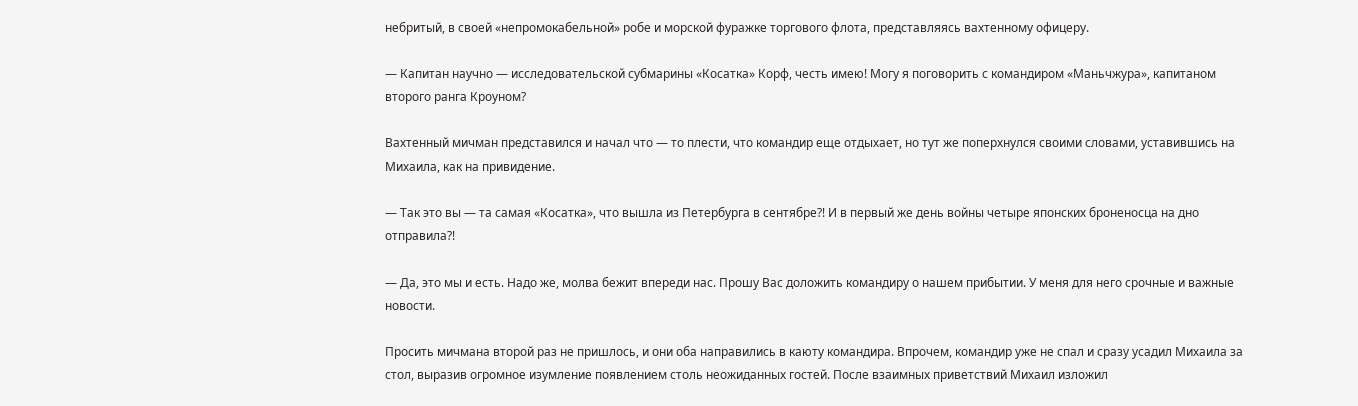небритый, в своей «непромокабельной» робе и морской фуражке торгового флота, представляясь вахтенному офицеру.

— Капитан научно — исследовательской субмарины «Косатка» Корф, честь имею! Могу я поговорить с командиром «Маньчжура», капитаном второго ранга Кроуном?

Вахтенный мичман представился и начал что — то плести, что командир еще отдыхает, но тут же поперхнулся своими словами, уставившись на Михаила, как на привидение.

— Так это вы — та самая «Косатка», что вышла из Петербурга в сентябре?! И в первый же день войны четыре японских броненосца на дно отправила?!

— Да, это мы и есть. Надо же, молва бежит впереди нас. Прошу Вас доложить командиру о нашем прибытии. У меня для него срочные и важные новости.

Просить мичмана второй раз не пришлось, и они оба направились в каюту командира. Впрочем, командир уже не спал и сразу усадил Михаила за стол, выразив огромное изумление появлением столь неожиданных гостей. После взаимных приветствий Михаил изложил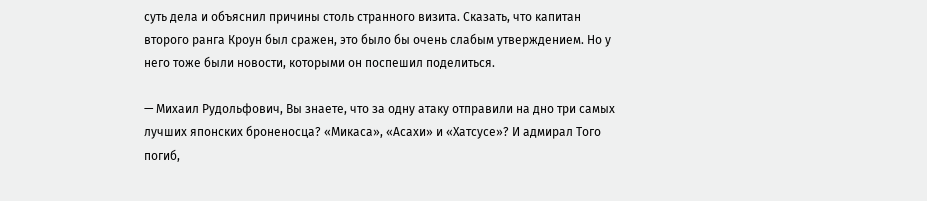суть дела и объяснил причины столь странного визита. Сказать, что капитан второго ранга Кроун был сражен, это было бы очень слабым утверждением. Но у него тоже были новости, которыми он поспешил поделиться.

— Михаил Рудольфович, Вы знаете, что за одну атаку отправили на дно три самых лучших японских броненосца? «Микаса», «Асахи» и «Хатсусе»? И адмирал Того погиб,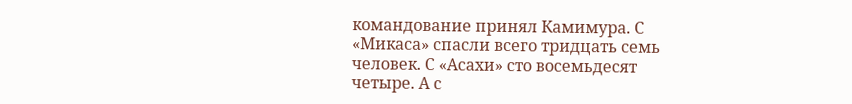командование принял Камимура. С «Микаса» спасли всего тридцать семь человек. С «Асахи» сто восемьдесят четыре. А с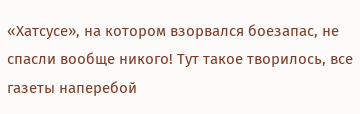«Хатсусе», на котором взорвался боезапас, не спасли вообще никого! Тут такое творилось, все газеты наперебой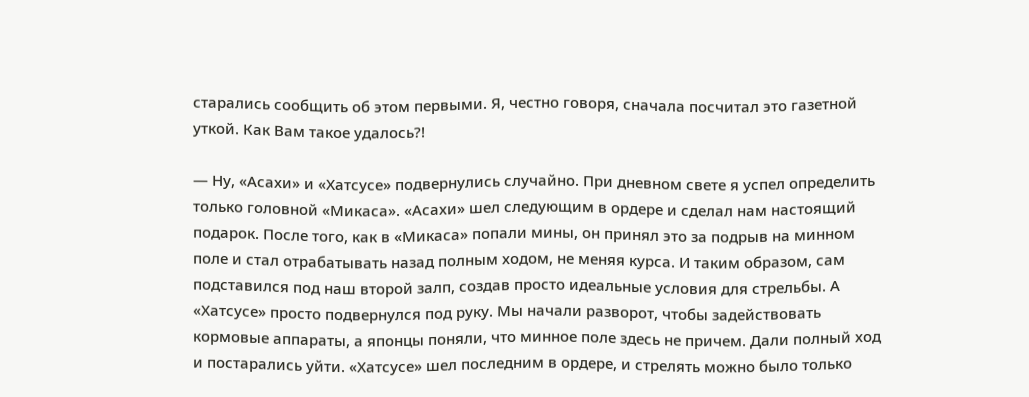старались сообщить об этом первыми. Я, честно говоря, сначала посчитал это газетной уткой. Как Вам такое удалось?!

— Ну, «Асахи» и «Хатсусе» подвернулись случайно. При дневном свете я успел определить только головной «Микаса». «Асахи» шел следующим в ордере и сделал нам настоящий подарок. После того, как в «Микаса» попали мины, он принял это за подрыв на минном поле и стал отрабатывать назад полным ходом, не меняя курса. И таким образом, сам подставился под наш второй залп, создав просто идеальные условия для стрельбы. А «Хатсусе» просто подвернулся под руку. Мы начали разворот, чтобы задействовать кормовые аппараты, а японцы поняли, что минное поле здесь не причем. Дали полный ход и постарались уйти. «Хатсусе» шел последним в ордере, и стрелять можно было только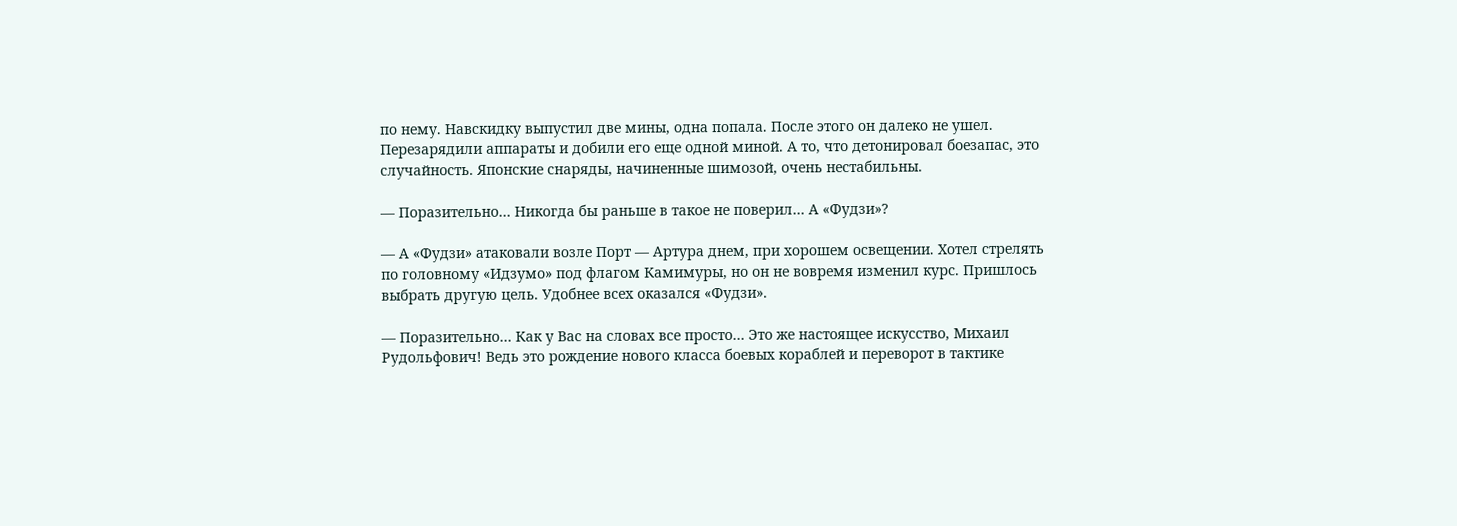по нему. Навскидку выпустил две мины, одна попала. После этого он далеко не ушел. Перезарядили аппараты и добили его еще одной миной. А то, что детонировал боезапас, это случайность. Японские снаряды, начиненные шимозой, очень нестабильны.

— Поразительно… Никогда бы раньше в такое не поверил… А «Фудзи»?

— А «Фудзи» атаковали возле Порт — Артура днем, при хорошем освещении. Хотел стрелять по головному «Идзумо» под флагом Камимуры, но он не вовремя изменил курс. Пришлось выбрать другую цель. Удобнее всех оказался «Фудзи».

— Поразительно… Как у Вас на словах все просто… Это же настоящее искусство, Михаил Рудольфович! Ведь это рождение нового класса боевых кораблей и переворот в тактике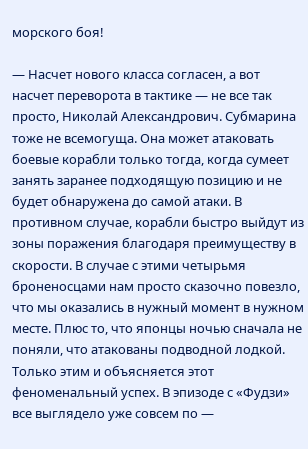морского боя!

— Насчет нового класса согласен, а вот насчет переворота в тактике — не все так просто, Николай Александрович. Субмарина тоже не всемогуща. Она может атаковать боевые корабли только тогда, когда сумеет занять заранее подходящую позицию и не будет обнаружена до самой атаки. В противном случае, корабли быстро выйдут из зоны поражения благодаря преимуществу в скорости. В случае с этими четырьмя броненосцами нам просто сказочно повезло, что мы оказались в нужный момент в нужном месте. Плюс то, что японцы ночью сначала не поняли, что атакованы подводной лодкой. Только этим и объясняется этот феноменальный успех. В эпизоде с «Фудзи» все выглядело уже совсем по —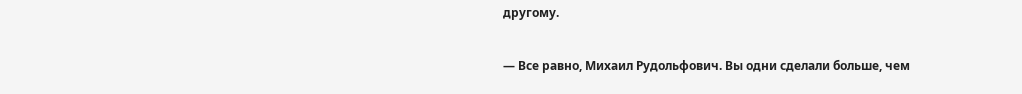другому.

— Все равно, Михаил Рудольфович. Вы одни сделали больше, чем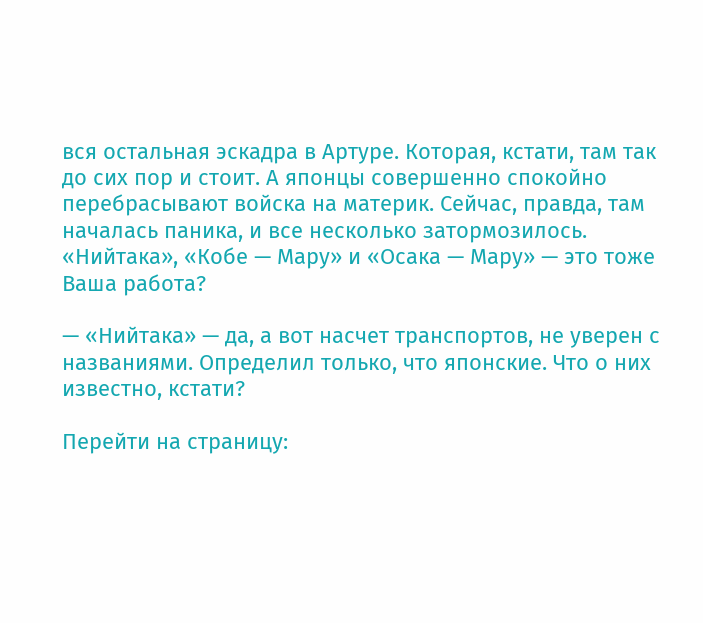вся остальная эскадра в Артуре. Которая, кстати, там так до сих пор и стоит. А японцы совершенно спокойно перебрасывают войска на материк. Сейчас, правда, там началась паника, и все несколько затормозилось. «Нийтака», «Кобе — Мару» и «Осака — Мару» — это тоже Ваша работа?

— «Нийтака» — да, а вот насчет транспортов, не уверен с названиями. Определил только, что японские. Что о них известно, кстати?

Перейти на страницу: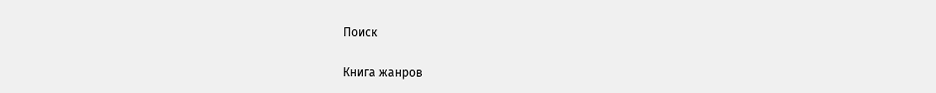Поиск

Книга жанров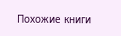Похожие книги